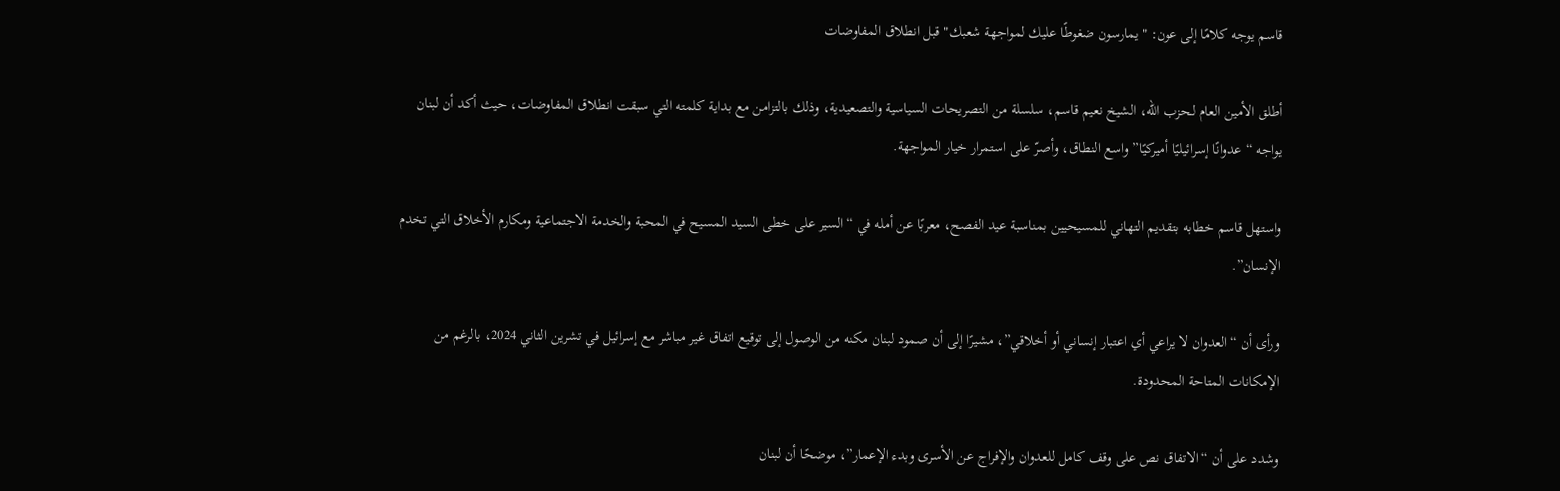قاسم يوجه كلامًا إلى عون: "يمارسون ضغوطًا عليك لمواجهة شعبك" قبل انطلاق المفاوضات

أطلق الأمين العام لـحزب الله، الشيخ نعيم قاسم، سلسلة من التصريحات السياسية والتصعيدية، وذلك بالتزامن مع بداية كلمته التي سبقت انطلاق المفاوضات، حيث أكد أن لبنان يواجه “عدوانًا إسرائيليًا أميركيًا” واسع النطاق، وأصرّ على استمرار خيار المواجهة.

واستهل قاسم خطابه بتقديم التهاني للمسيحيين بمناسبة عيد الفصح، معربًا عن أمله في “السير على خطى السيد المسيح في المحبة والخدمة الاجتماعية ومكارم الأخلاق التي تخدم الإنسان”.

ورأى أن “العدوان لا يراعي أي اعتبار إنساني أو أخلاقي”، مشيرًا إلى أن صمود لبنان مكنه من الوصول إلى توقيع اتفاق غير مباشر مع إسرائيل في تشرين الثاني 2024، بالرغم من الإمكانات المتاحة المحدودة.

وشدد على أن “الاتفاق نص على وقف كامل للعدوان والإفراج عن الأسرى وبدء الإعمار”، موضحًا أن لبنان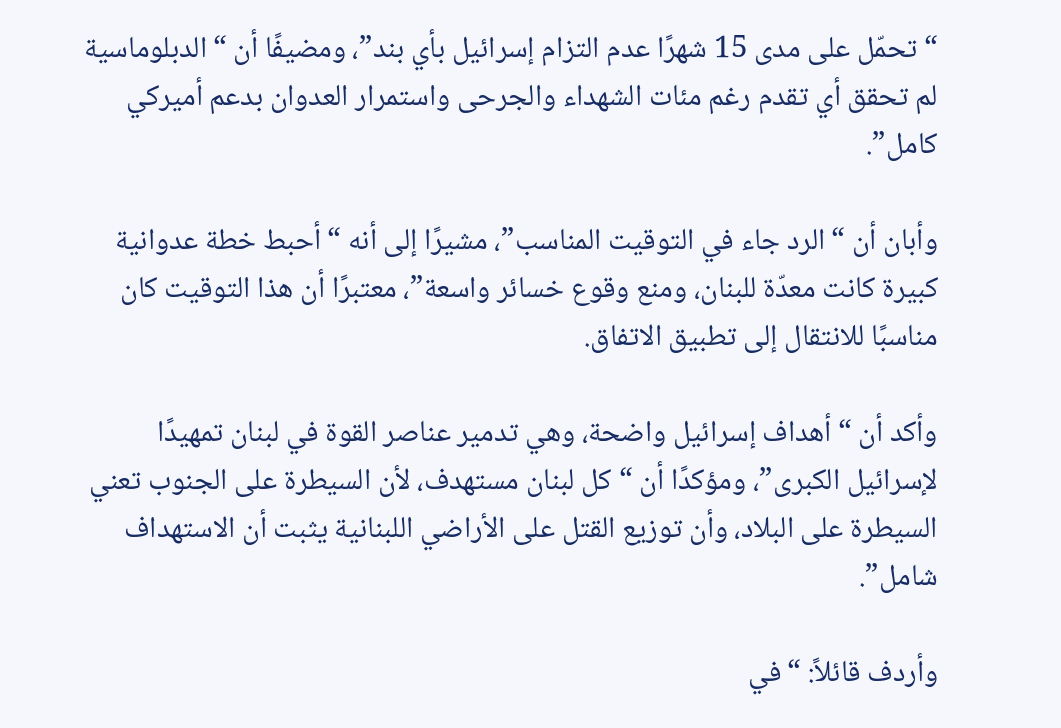“تحمّل على مدى 15 شهرًا عدم التزام إسرائيل بأي بند”، ومضيفًا أن “الدبلوماسية لم تحقق أي تقدم رغم مئات الشهداء والجرحى واستمرار العدوان بدعم أميركي كامل”.

وأبان أن “الرد جاء في التوقيت المناسب”، مشيرًا إلى أنه “أحبط خطة عدوانية كبيرة كانت معدّة للبنان، ومنع وقوع خسائر واسعة”، معتبرًا أن هذا التوقيت كان مناسبًا للانتقال إلى تطبيق الاتفاق.

وأكد أن “أهداف إسرائيل واضحة، وهي تدمير عناصر القوة في لبنان تمهيدًا لإسرائيل الكبرى”، ومؤكدًا أن “كل لبنان مستهدف، لأن السيطرة على الجنوب تعني السيطرة على البلاد، وأن توزيع القتل على الأراضي اللبنانية يثبت أن الاستهداف شامل”.

وأردف قائلاً: “في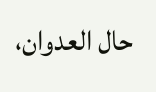حال العدوان،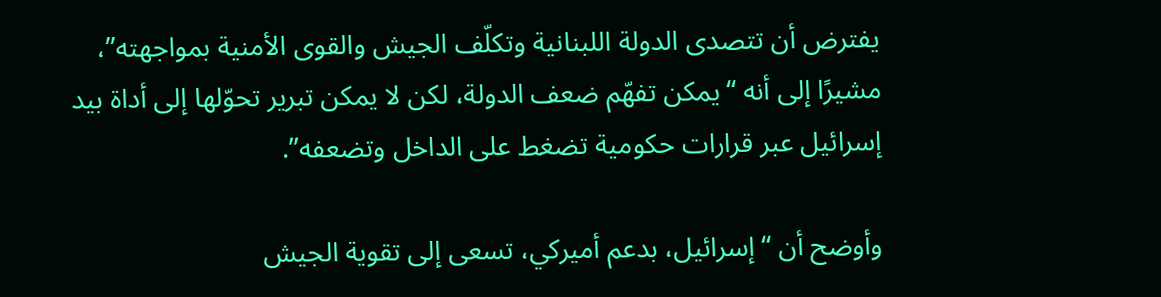يفترض أن تتصدى الدولة اللبنانية وتكلّف الجيش والقوى الأمنية بمواجهته”، مشيرًا إلى أنه “يمكن تفهّم ضعف الدولة، لكن لا يمكن تبرير تحوّلها إلى أداة بيد إسرائيل عبر قرارات حكومية تضغط على الداخل وتضعفه”.

وأوضح أن “إسرائيل، بدعم أميركي، تسعى إلى تقوية الجيش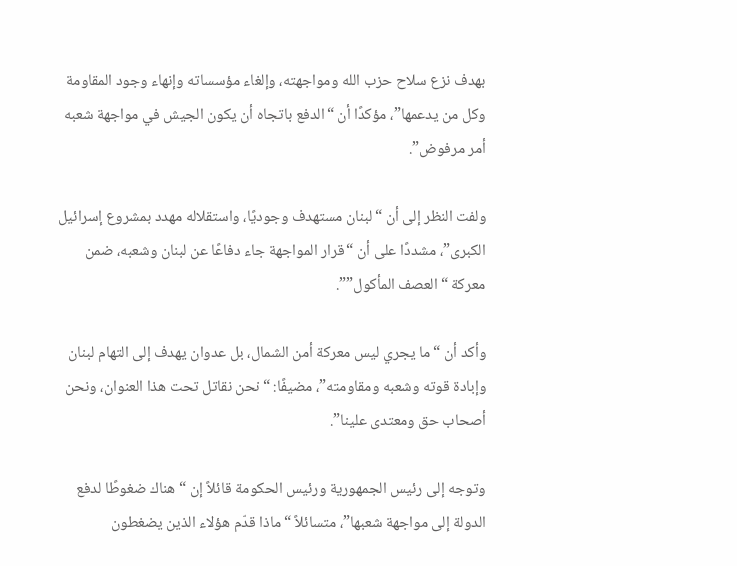بهدف نزع سلاح حزب الله ومواجهته، وإلغاء مؤسساته وإنهاء وجود المقاومة وكل من يدعمها”، مؤكدًا أن “الدفع باتجاه أن يكون الجيش في مواجهة شعبه أمر مرفوض”.

ولفت النظر إلى أن “لبنان مستهدف وجوديًا، واستقلاله مهدد بمشروع إسرائيل الكبرى”، مشددًا على أن “قرار المواجهة جاء دفاعًا عن لبنان وشعبه، ضمن معركة “العصف المأكول””.

وأكد أن “ما يجري ليس معركة أمن الشمال، بل عدوان يهدف إلى التهام لبنان وإبادة قوته وشعبه ومقاومته”، مضيفًا: “نحن نقاتل تحت هذا العنوان، ونحن أصحاب حق ومعتدى علينا”.

وتوجه إلى رئيس الجمهورية ورئيس الحكومة قائلاً إن “هناك ضغوطًا لدفع الدولة إلى مواجهة شعبها”، متسائلاً “ماذا قدّم هؤلاء الذين يضغطون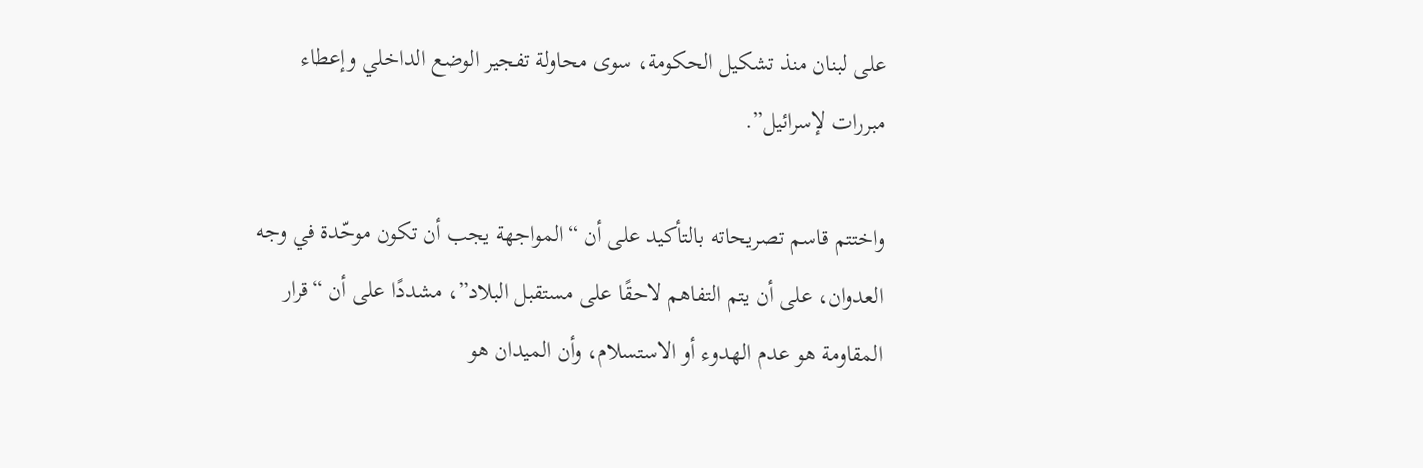على لبنان منذ تشكيل الحكومة، سوى محاولة تفجير الوضع الداخلي وإعطاء مبررات لإسرائيل”.

واختتم قاسم تصريحاته بالتأكيد على أن “المواجهة يجب أن تكون موحّدة في وجه العدوان، على أن يتم التفاهم لاحقًا على مستقبل البلاد”، مشددًا على أن “قرار المقاومة هو عدم الهدوء أو الاستسلام، وأن الميدان هو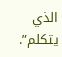الذي يتكلم”.